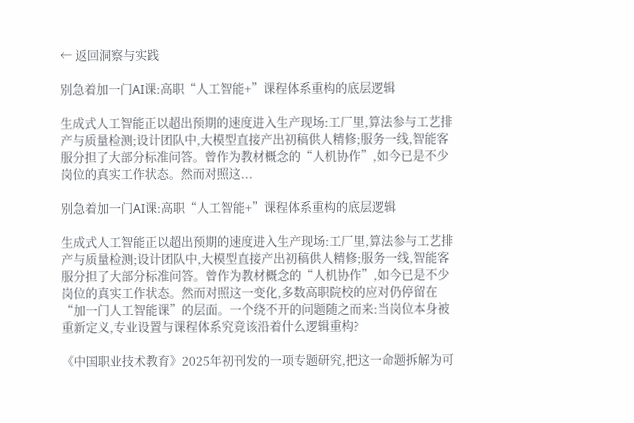← 返回洞察与实践

别急着加一门AI课:高职“人工智能+”课程体系重构的底层逻辑

生成式人工智能正以超出预期的速度进入生产现场:工厂里,算法参与工艺排产与质量检测;设计团队中,大模型直接产出初稿供人精修;服务一线,智能客服分担了大部分标准问答。曾作为教材概念的“人机协作”,如今已是不少岗位的真实工作状态。然而对照这...

别急着加一门AI课:高职“人工智能+”课程体系重构的底层逻辑

生成式人工智能正以超出预期的速度进入生产现场:工厂里,算法参与工艺排产与质量检测;设计团队中,大模型直接产出初稿供人精修;服务一线,智能客服分担了大部分标准问答。曾作为教材概念的“人机协作”,如今已是不少岗位的真实工作状态。然而对照这一变化,多数高职院校的应对仍停留在“加一门人工智能课”的层面。一个绕不开的问题随之而来:当岗位本身被重新定义,专业设置与课程体系究竟该沿着什么逻辑重构?

《中国职业技术教育》2025年初刊发的一项专题研究,把这一命题拆解为可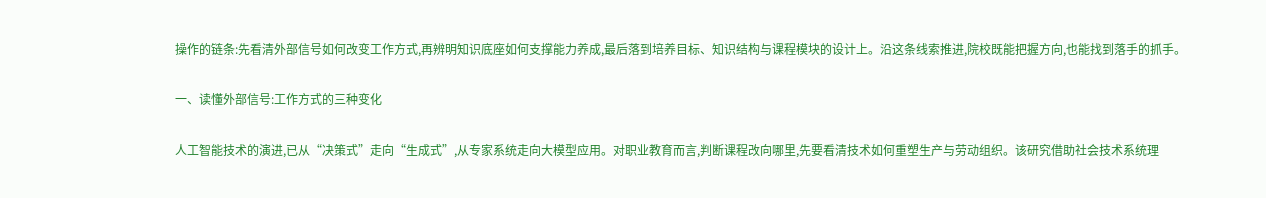操作的链条:先看清外部信号如何改变工作方式,再辨明知识底座如何支撑能力养成,最后落到培养目标、知识结构与课程模块的设计上。沿这条线索推进,院校既能把握方向,也能找到落手的抓手。

一、读懂外部信号:工作方式的三种变化

人工智能技术的演进,已从“决策式”走向“生成式”,从专家系统走向大模型应用。对职业教育而言,判断课程改向哪里,先要看清技术如何重塑生产与劳动组织。该研究借助社会技术系统理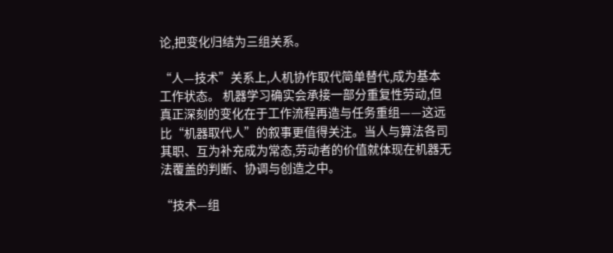论,把变化归结为三组关系。

“人—技术”关系上,人机协作取代简单替代,成为基本工作状态。 机器学习确实会承接一部分重复性劳动,但真正深刻的变化在于工作流程再造与任务重组——这远比“机器取代人”的叙事更值得关注。当人与算法各司其职、互为补充成为常态,劳动者的价值就体现在机器无法覆盖的判断、协调与创造之中。

“技术—组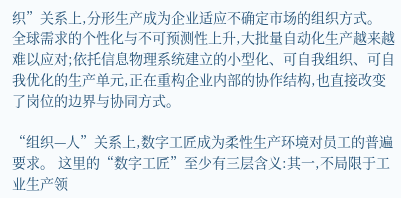织”关系上,分形生产成为企业适应不确定市场的组织方式。 全球需求的个性化与不可预测性上升,大批量自动化生产越来越难以应对;依托信息物理系统建立的小型化、可自我组织、可自我优化的生产单元,正在重构企业内部的协作结构,也直接改变了岗位的边界与协同方式。

“组织—人”关系上,数字工匠成为柔性生产环境对员工的普遍要求。 这里的“数字工匠”至少有三层含义:其一,不局限于工业生产领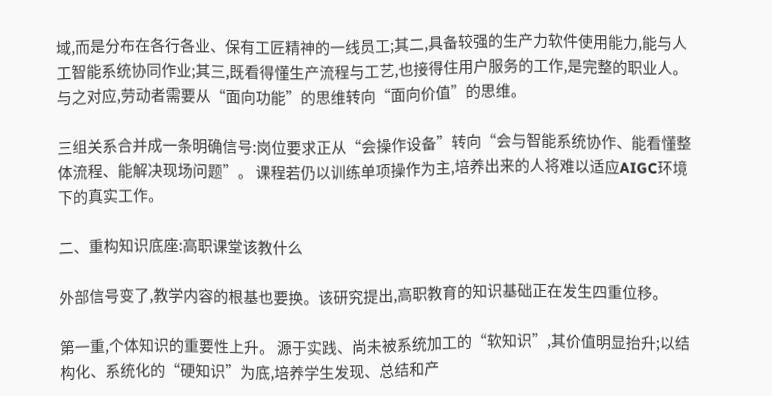域,而是分布在各行各业、保有工匠精神的一线员工;其二,具备较强的生产力软件使用能力,能与人工智能系统协同作业;其三,既看得懂生产流程与工艺,也接得住用户服务的工作,是完整的职业人。与之对应,劳动者需要从“面向功能”的思维转向“面向价值”的思维。

三组关系合并成一条明确信号:岗位要求正从“会操作设备”转向“会与智能系统协作、能看懂整体流程、能解决现场问题”。 课程若仍以训练单项操作为主,培养出来的人将难以适应AIGC环境下的真实工作。

二、重构知识底座:高职课堂该教什么

外部信号变了,教学内容的根基也要换。该研究提出,高职教育的知识基础正在发生四重位移。

第一重,个体知识的重要性上升。 源于实践、尚未被系统加工的“软知识”,其价值明显抬升;以结构化、系统化的“硬知识”为底,培养学生发现、总结和产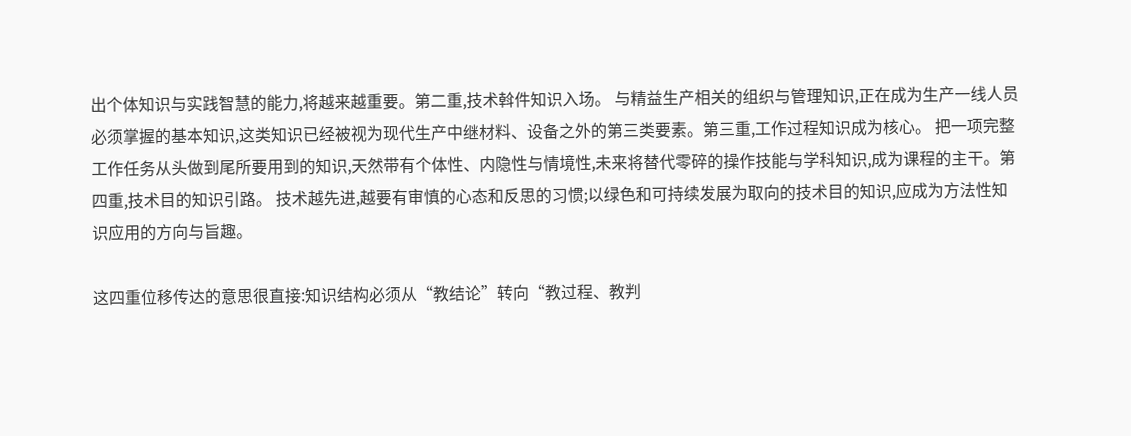出个体知识与实践智慧的能力,将越来越重要。第二重,技术斡件知识入场。 与精益生产相关的组织与管理知识,正在成为生产一线人员必须掌握的基本知识,这类知识已经被视为现代生产中继材料、设备之外的第三类要素。第三重,工作过程知识成为核心。 把一项完整工作任务从头做到尾所要用到的知识,天然带有个体性、内隐性与情境性,未来将替代零碎的操作技能与学科知识,成为课程的主干。第四重,技术目的知识引路。 技术越先进,越要有审慎的心态和反思的习惯;以绿色和可持续发展为取向的技术目的知识,应成为方法性知识应用的方向与旨趣。

这四重位移传达的意思很直接:知识结构必须从“教结论”转向“教过程、教判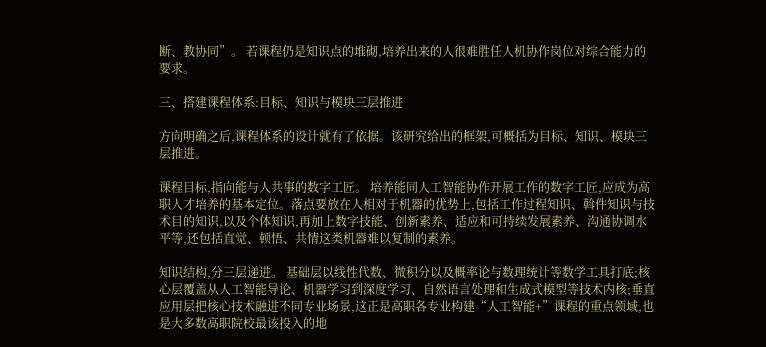断、教协同”。 若课程仍是知识点的堆砌,培养出来的人很难胜任人机协作岗位对综合能力的要求。

三、搭建课程体系:目标、知识与模块三层推进

方向明确之后,课程体系的设计就有了依据。该研究给出的框架,可概括为目标、知识、模块三层推进。

课程目标,指向能与人共事的数字工匠。 培养能同人工智能协作开展工作的数字工匠,应成为高职人才培养的基本定位。落点要放在人相对于机器的优势上,包括工作过程知识、斡件知识与技术目的知识,以及个体知识,再加上数字技能、创新素养、适应和可持续发展素养、沟通协调水平等,还包括直觉、顿悟、共情这类机器难以复制的素养。

知识结构,分三层递进。 基础层以线性代数、微积分以及概率论与数理统计等数学工具打底;核心层覆盖从人工智能导论、机器学习到深度学习、自然语言处理和生成式模型等技术内核;垂直应用层把核心技术融进不同专业场景,这正是高职各专业构建“人工智能+”课程的重点领域,也是大多数高职院校最该投入的地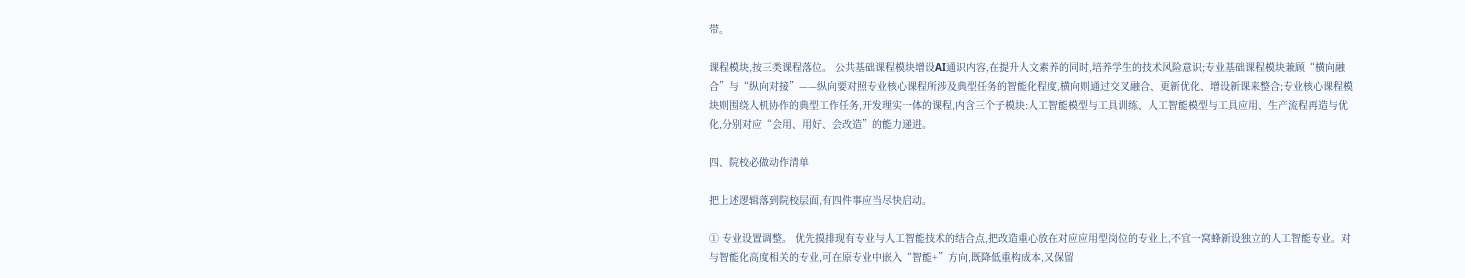带。

课程模块,按三类课程落位。 公共基础课程模块增设AI通识内容,在提升人文素养的同时,培养学生的技术风险意识;专业基础课程模块兼顾“横向融合”与“纵向对接”——纵向要对照专业核心课程所涉及典型任务的智能化程度,横向则通过交叉融合、更新优化、增设新课来整合;专业核心课程模块则围绕人机协作的典型工作任务,开发理实一体的课程,内含三个子模块:人工智能模型与工具训练、人工智能模型与工具应用、生产流程再造与优化,分别对应“会用、用好、会改造”的能力递进。

四、院校必做动作清单

把上述逻辑落到院校层面,有四件事应当尽快启动。

① 专业设置调整。 优先摸排现有专业与人工智能技术的结合点,把改造重心放在对应应用型岗位的专业上,不宜一窝蜂新设独立的人工智能专业。对与智能化高度相关的专业,可在原专业中嵌入“智能+”方向,既降低重构成本,又保留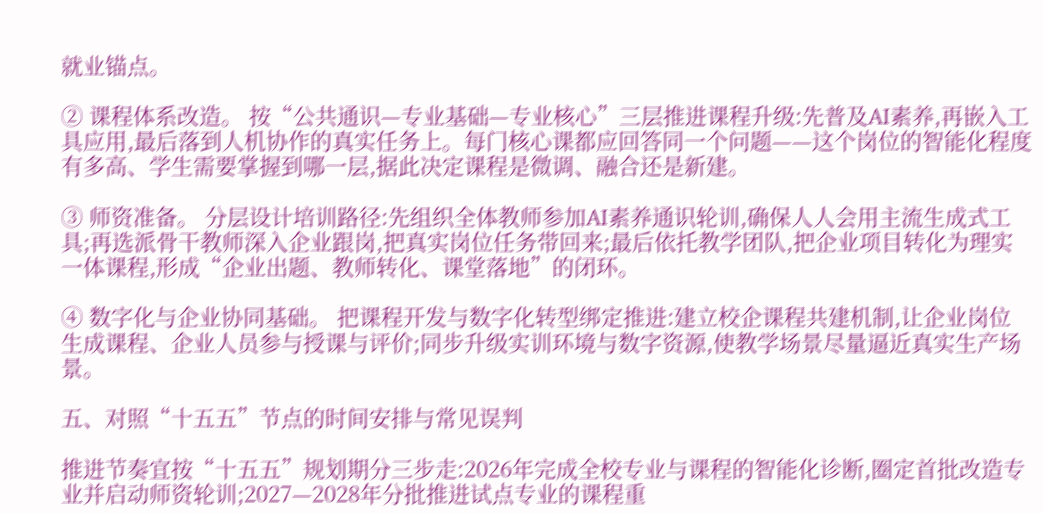就业锚点。

② 课程体系改造。 按“公共通识—专业基础—专业核心”三层推进课程升级:先普及AI素养,再嵌入工具应用,最后落到人机协作的真实任务上。每门核心课都应回答同一个问题——这个岗位的智能化程度有多高、学生需要掌握到哪一层,据此决定课程是微调、融合还是新建。

③ 师资准备。 分层设计培训路径:先组织全体教师参加AI素养通识轮训,确保人人会用主流生成式工具;再选派骨干教师深入企业跟岗,把真实岗位任务带回来;最后依托教学团队,把企业项目转化为理实一体课程,形成“企业出题、教师转化、课堂落地”的闭环。

④ 数字化与企业协同基础。 把课程开发与数字化转型绑定推进:建立校企课程共建机制,让企业岗位生成课程、企业人员参与授课与评价;同步升级实训环境与数字资源,使教学场景尽量逼近真实生产场景。

五、对照“十五五”节点的时间安排与常见误判

推进节奏宜按“十五五”规划期分三步走:2026年完成全校专业与课程的智能化诊断,圈定首批改造专业并启动师资轮训;2027—2028年分批推进试点专业的课程重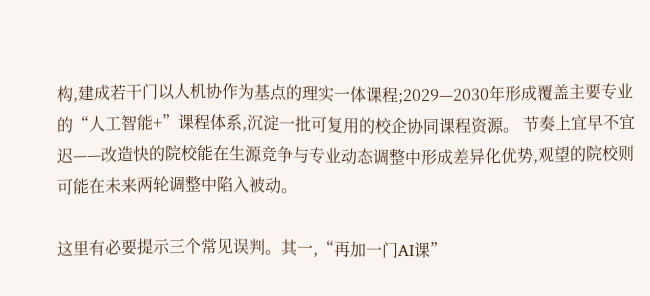构,建成若干门以人机协作为基点的理实一体课程;2029—2030年形成覆盖主要专业的“人工智能+”课程体系,沉淀一批可复用的校企协同课程资源。 节奏上宜早不宜迟——改造快的院校能在生源竞争与专业动态调整中形成差异化优势,观望的院校则可能在未来两轮调整中陷入被动。

这里有必要提示三个常见误判。其一,“再加一门AI课”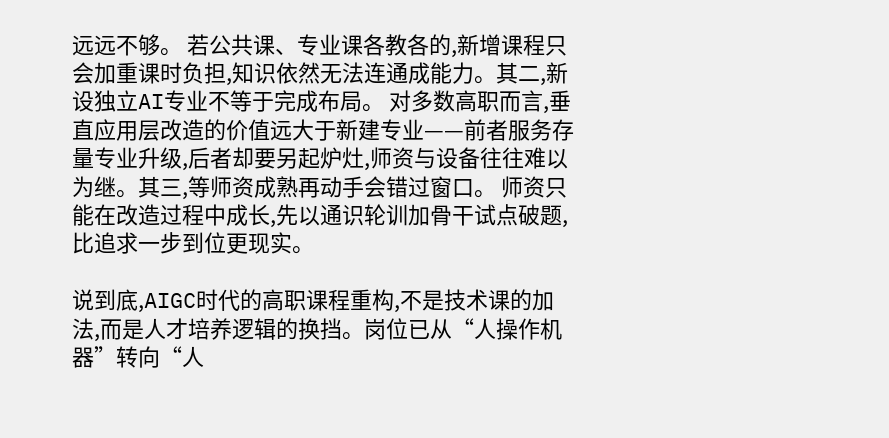远远不够。 若公共课、专业课各教各的,新增课程只会加重课时负担,知识依然无法连通成能力。其二,新设独立AI专业不等于完成布局。 对多数高职而言,垂直应用层改造的价值远大于新建专业——前者服务存量专业升级,后者却要另起炉灶,师资与设备往往难以为继。其三,等师资成熟再动手会错过窗口。 师资只能在改造过程中成长,先以通识轮训加骨干试点破题,比追求一步到位更现实。

说到底,AIGC时代的高职课程重构,不是技术课的加法,而是人才培养逻辑的换挡。岗位已从“人操作机器”转向“人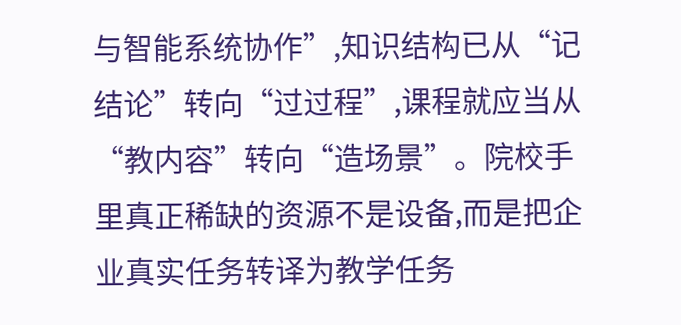与智能系统协作”,知识结构已从“记结论”转向“过过程”,课程就应当从“教内容”转向“造场景”。院校手里真正稀缺的资源不是设备,而是把企业真实任务转译为教学任务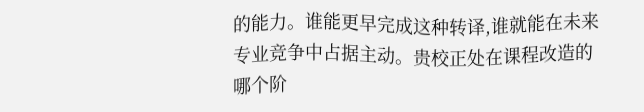的能力。谁能更早完成这种转译,谁就能在未来专业竞争中占据主动。贵校正处在课程改造的哪个阶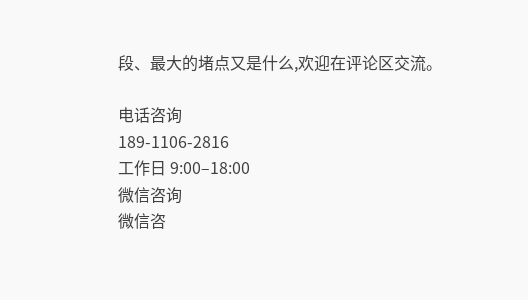段、最大的堵点又是什么,欢迎在评论区交流。

电话咨询
189-1106-2816
工作日 9:00–18:00
微信咨询
微信咨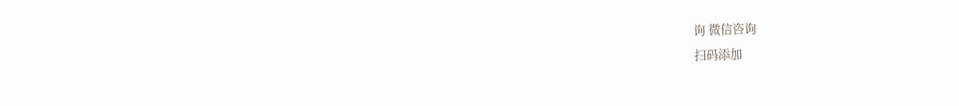询 微信咨询
扫码添加